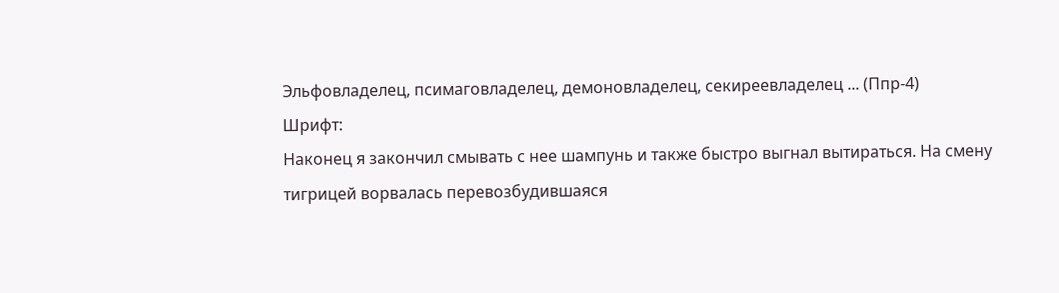Эльфовладелец, псимаговладелец, демоновладелец, секиреевладелец ... (Ппр-4)
Шрифт:
Наконец я закончил смывать с нее шампунь и также быстро выгнал вытираться. На смену тигрицей ворвалась перевозбудившаяся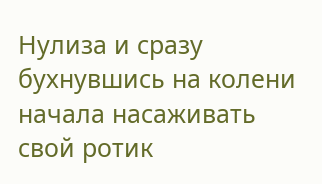Нулиза и сразу бухнувшись на колени начала насаживать свой ротик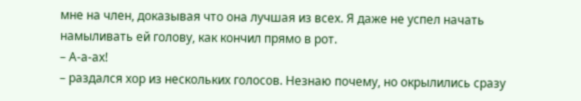мне на член, доказывая что она лучшая из всех. Я даже не успел начать намыливать ей голову, как кончил прямо в рот.
– А-а-ах!
– раздался хор из нескольких голосов. Незнаю почему, но окрылились сразу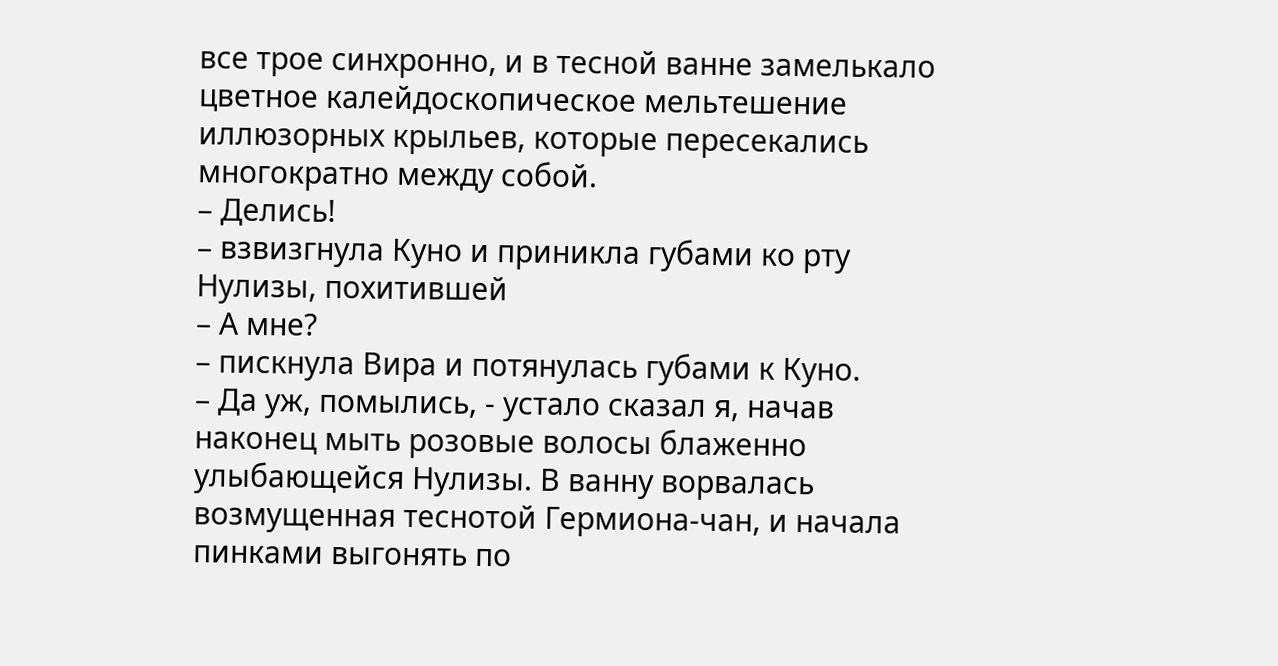все трое синхронно, и в тесной ванне замелькало цветное калейдоскопическое мельтешение иллюзорных крыльев, которые пересекались многократно между собой.
– Делись!
– взвизгнула Куно и приникла губами ко рту Нулизы, похитившей
– А мне?
– пискнула Вира и потянулась губами к Куно.
– Да уж, помылись, - устало сказал я, начав наконец мыть розовые волосы блаженно улыбающейся Нулизы. В ванну ворвалась возмущенная теснотой Гермиона-чан, и начала пинками выгонять по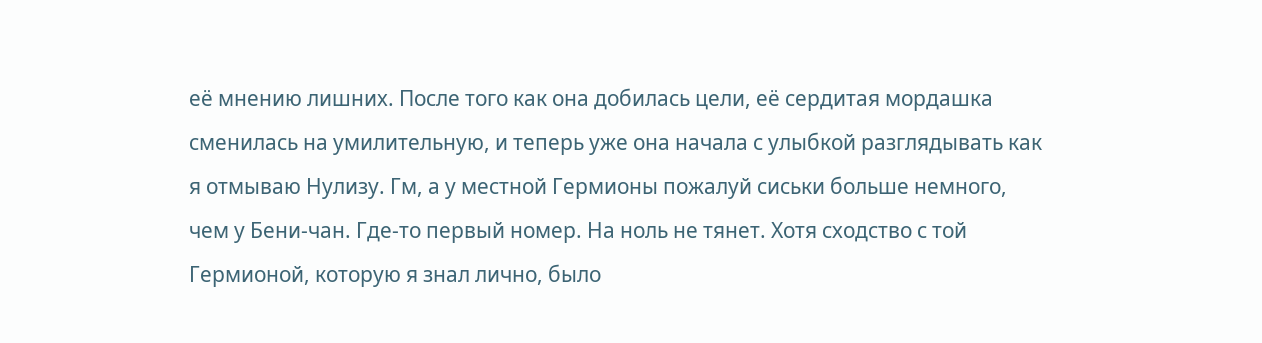её мнению лишних. После того как она добилась цели, её сердитая мордашка сменилась на умилительную, и теперь уже она начала с улыбкой разглядывать как я отмываю Нулизу. Гм, а у местной Гермионы пожалуй сиськи больше немного, чем у Бени-чан. Где-то первый номер. На ноль не тянет. Хотя сходство с той Гермионой, которую я знал лично, было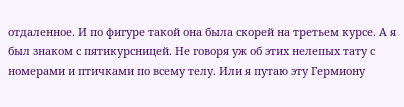отдаленное. И по фигуре такой она была скорей на третьем курсе. А я был знаком с пятикурсницей. Не говоря уж об этих нелепых тату с номерами и птичками по всему телу. Или я путаю эту Гермиону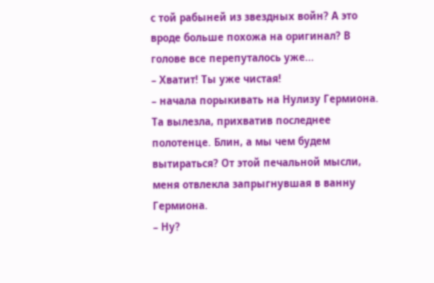с той рабыней из звездных войн? А это вроде больше похожа на оригинал? В голове все перепуталось уже...
– Хватит! Ты уже чистая!
– начала порыкивать на Нулизу Гермиона. Та вылезла, прихватив последнее полотенце. Блин, а мы чем будем вытираться? От этой печальной мысли, меня отвлекла запрыгнувшая в ванну Гермиона.
– Ну?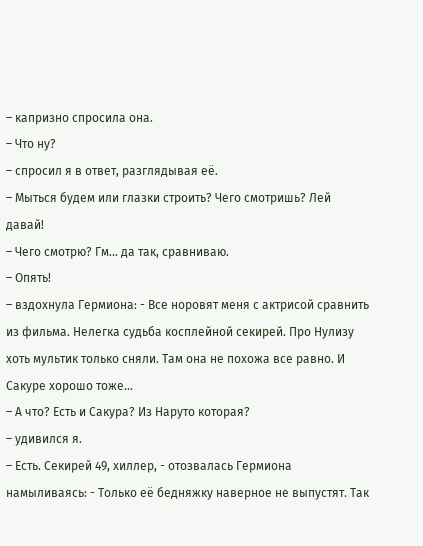– капризно спросила она.
– Что ну?
– спросил я в ответ, разглядывая её.
– Мыться будем или глазки строить? Чего смотришь? Лей давай!
– Чего смотрю? Гм... да так, сравниваю.
– Опять!
– вздохнула Гермиона: - Все норовят меня с актрисой сравнить из фильма. Нелегка судьба косплейной секирей. Про Нулизу хоть мультик только сняли. Там она не похожа все равно. И Сакуре хорошо тоже...
– А что? Есть и Сакура? Из Наруто которая?
– удивился я.
– Есть. Секирей 49, хиллер, - отозвалась Гермиона намыливаясь: - Только её бедняжку наверное не выпустят. Так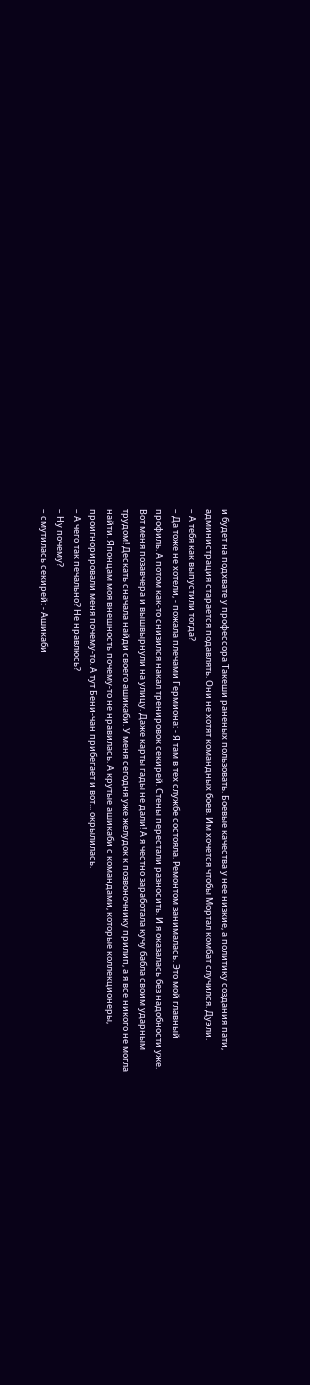и будет на подхвате у профессора Такеши раненых пользовать. Боевые качества у нее низкие, а политику создания пати, администрация старается подавлять. Они не хотят командных боев. Им хочется чтобы Мортал комбат случился. Дуэли.
– А тебя как выпустили тогда?
– Да тоже не хотели, - пожала плечами Гермиона: - Я там в тех службе состояла. Ремонтом занималась. Это мой главный профиль. А потом как-то снизился накал тренировок секирей. Стены перестали разносить. И я оказалась без надобности уже. Вот меня позавчера и вышвырнули на улицу. Даже карты гады не дали! А я честно заработала кучу бабла своим ударным трудом! Дескать сначала найди своего ашикаби. У меня сегодня уже желудок к позвоночнику прилип, а я все никого не могла найти. Японцам моя внешность почему-то не нравилась. А крутые ашикаби с командами, которые коллекционеры, проигнорировали меня почему-то. А тут Бени-чан прибегает и вот... окрылилась.
– А чего так печально? Не нравлюсь?
– Ну почему?
– смутилась секирей: - Ашикаби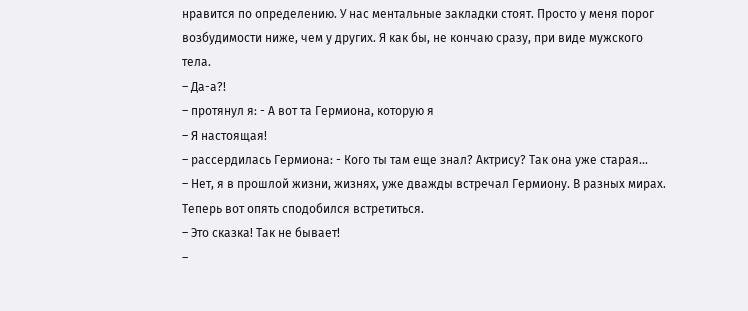нравится по определению. У нас ментальные закладки стоят. Просто у меня порог возбудимости ниже, чем у других. Я как бы, не кончаю сразу, при виде мужского тела.
– Да-а?!
– протянул я: - А вот та Гермиона, которую я
– Я настоящая!
– рассердилась Гермиона: - Кого ты там еще знал? Актрису? Так она уже старая...
– Нет, я в прошлой жизни, жизнях, уже дважды встречал Гермиону. В разных мирах. Теперь вот опять сподобился встретиться.
– Это сказка! Так не бывает!
–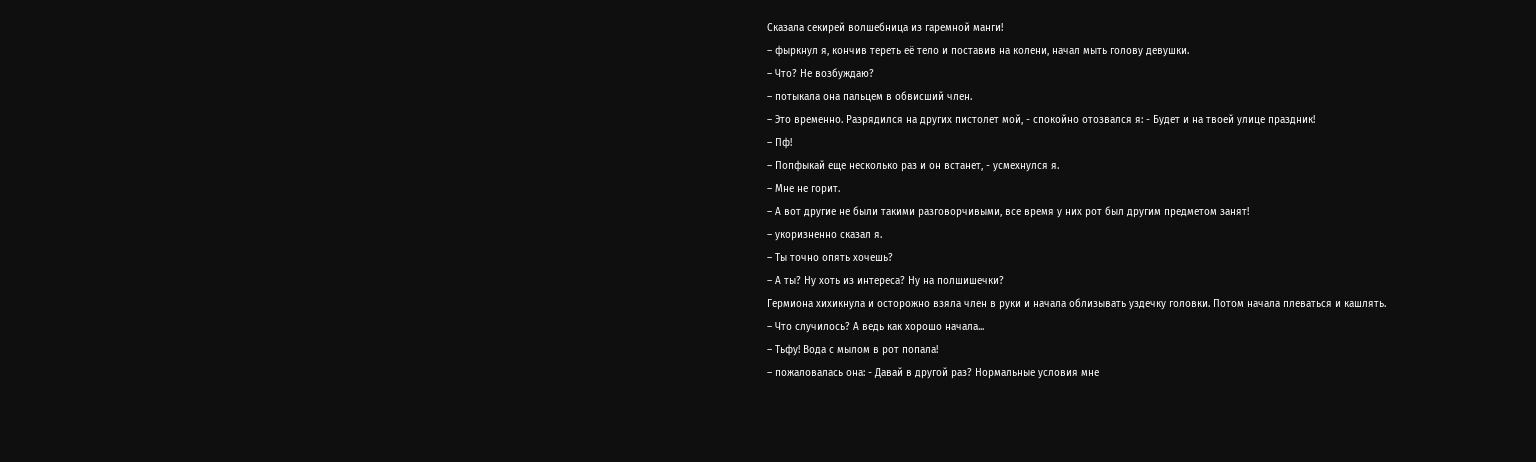Сказала секирей волшебница из гаремной манги!
– фыркнул я, кончив тереть её тело и поставив на колени, начал мыть голову девушки.
– Что? Не возбуждаю?
– потыкала она пальцем в обвисший член.
– Это временно. Разрядился на других пистолет мой, - спокойно отозвался я: - Будет и на твоей улице праздник!
– Пф!
– Попфыкай еще несколько раз и он встанет, - усмехнулся я.
– Мне не горит.
– А вот другие не были такими разговорчивыми, все время у них рот был другим предметом занят!
– укоризненно сказал я.
– Ты точно опять хочешь?
– А ты? Ну хоть из интереса? Ну на полшишечки?
Гермиона хихикнула и осторожно взяла член в руки и начала облизывать уздечку головки. Потом начала плеваться и кашлять.
– Что случилось? А ведь как хорошо начала...
– Тьфу! Вода с мылом в рот попала!
– пожаловалась она: - Давай в другой раз? Нормальные условия мне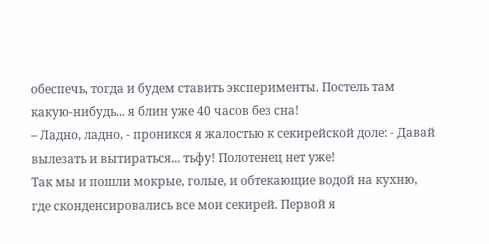обеспечь, тогда и будем ставить эксперименты. Постель там какую-нибудь... я блин уже 40 часов без сна!
– Ладно, ладно, - проникся я жалостью к секирейской доле: - Давай вылезать и вытираться... тьфу! Полотенец нет уже!
Так мы и пошли мокрые, голые, и обтекающие водой на кухню, где сконденсировались все мои секирей. Первой я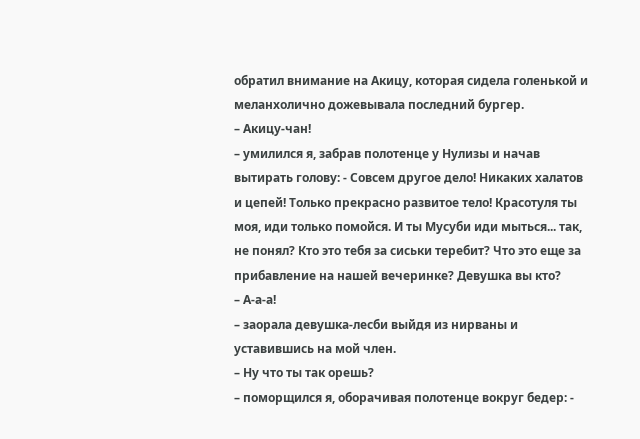обратил внимание на Акицу, которая сидела голенькой и меланхолично дожевывала последний бургер.
– Акицу-чан!
– умилился я, забрав полотенце у Нулизы и начав вытирать голову: - Совсем другое дело! Никаких халатов и цепей! Только прекрасно развитое тело! Красотуля ты моя, иди только помойся. И ты Мусуби иди мыться... так, не понял? Кто это тебя за сиськи теребит? Что это еще за прибавление на нашей вечеринке? Девушка вы кто?
– А-а-а!
– заорала девушка-лесби выйдя из нирваны и уставившись на мой член.
– Ну что ты так орешь?
– поморщился я, оборачивая полотенце вокруг бедер: -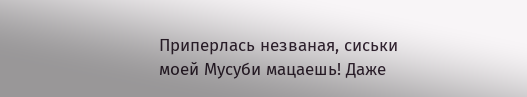Приперлась незваная, сиськи моей Мусуби мацаешь! Даже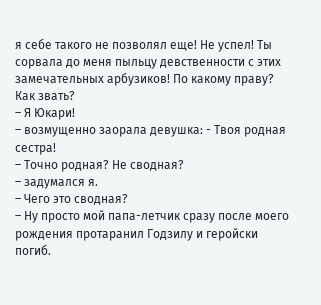я себе такого не позволял еще! Не успел! Ты сорвала до меня пыльцу девственности с этих замечательных арбузиков! По какому праву? Как звать?
– Я Юкари!
– возмущенно заорала девушка: - Твоя родная сестра!
– Точно родная? Не сводная?
– задумался я.
– Чего это сводная?
– Ну просто мой папа-летчик сразу после моего рождения протаранил Годзилу и геройски погиб.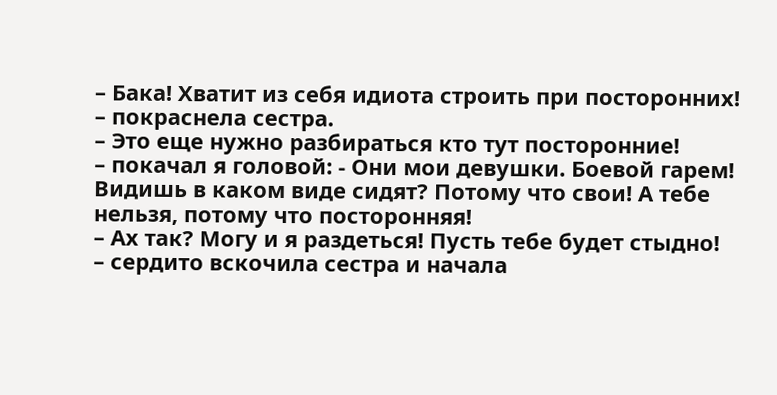– Бака! Хватит из себя идиота строить при посторонних!
– покраснела сестра.
– Это еще нужно разбираться кто тут посторонние!
– покачал я головой: - Они мои девушки. Боевой гарем! Видишь в каком виде сидят? Потому что свои! А тебе нельзя, потому что посторонняя!
– Ах так? Могу и я раздеться! Пусть тебе будет стыдно!
– сердито вскочила сестра и начала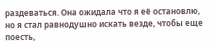раздеваться. Она ожидала что я её остановлю, но я стал равнодушно искать везде, чтобы еще поесть,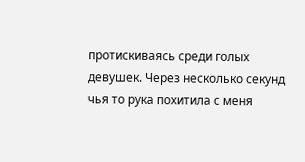протискиваясь среди голых девушек. Через несколько секунд чья то рука похитила с меня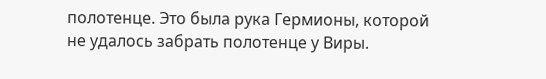полотенце. Это была рука Гермионы, которой не удалось забрать полотенце у Виры.